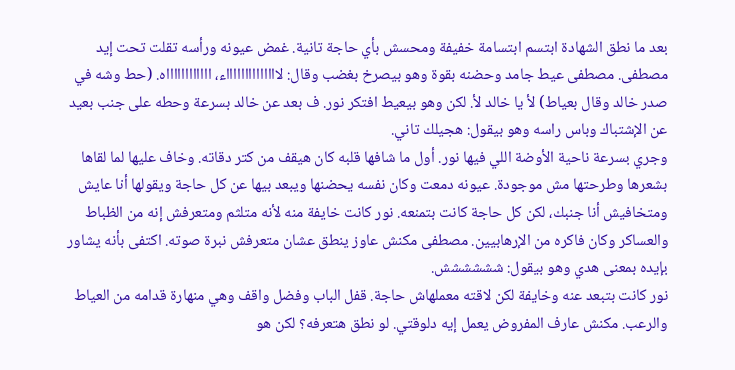بعد ما نطق الشهادة ابتسم ابتسامة خفيفة ومحسش بأي حاجة تانية. غمض عيونه ورأسه تقلت تحت إيد مصطفى. مصطفى عيط جامد وحضنه بقوة وهو بيصرخ بغضب وقال: لااااااااااااااء، ااااااااااااه. (حط وشه في صدر خالد وقال بعياط) لأ يا خالد لأ. لكن وهو بيعيط افتكر نور. ف بعد عن خالد بسرعة وحطه على جنب بعيد عن الإشتباك وباس راسه وهو بيقول: هجيلك تاني.
وجري بسرعة ناحية الأوضة اللي فيها نور. أول ما شافها قلبه كان هيقف من كتر دقاته. وخاف عليها لما لقاها بشعرها وطرحتها مش موجودة. عيونه دمعت وكان نفسه يحضنها ويبعد بيها عن كل حاجة ويقولها أنا عايش ومتخافيش أنا جنبك، لكن كل حاجة كانت بتمنعه. نور كانت خايفة منه لأنه متلثم ومتعرفش إنه من الظباط والعساكر وكان فاكره من الإرهابيين. مصطفى مكنش عاوز ينطق عشان متعرفش نبرة صوته. اكتفى بأنه يشاور بإيده بمعنى هدي وهو بيقول: شششششش.
نور كانت بتبعد عنه وخايفة لكن لاقته معملهاش حاجة. قفل الباب وفضل واقف وهي منهارة قدامه من العياط والرعب. مكنش عارف المفروض يعمل إيه دلوقتي. لو نطق هتعرفه؟ لكن هو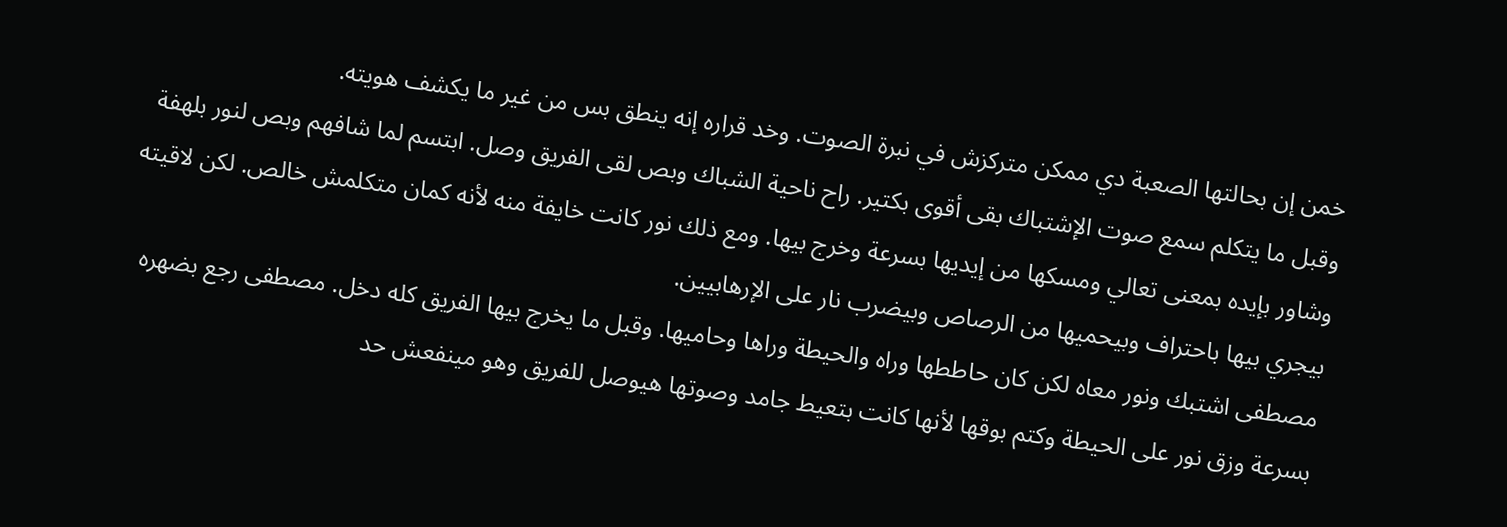خمن إن بحالتها الصعبة دي ممكن متركزش في نبرة الصوت. وخد قراره إنه ينطق بس من غير ما يكشف هويته.
وقبل ما يتكلم سمع صوت الإشتباك بقى أقوى بكتير. راح ناحية الشباك وبص لقى الفريق وصل. ابتسم لما شافهم وبص لنور بلهفة وشاور بإيده بمعنى تعالي ومسكها من إيديها بسرعة وخرج بيها. ومع ذلك نور كانت خايفة منه لأنه كمان متكلمش خالص. لكن لاقيته بيجري بيها باحتراف وبيحميها من الرصاص وبيضرب نار على الإرهابيين.
مصطفى اشتبك ونور معاه لكن كان حاططها وراه والحيطة وراها وحاميها. وقبل ما يخرج بيها الفريق كله دخل. مصطفى رجع بضهره بسرعة وزق نور على الحيطة وكتم بوقها لأنها كانت بتعيط جامد وصوتها هيوصل للفريق وهو مينفعش حد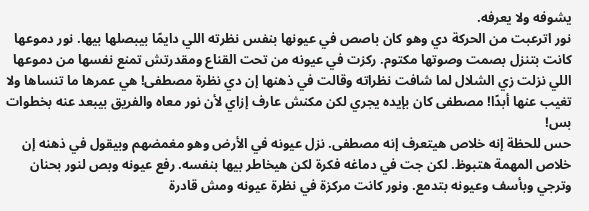يشوفه ولا يعرفه.
نور اترعبت من الحركة دي وهو كان باصص في عيونها بنفس نظرته اللي دايمًا بيبصلها بيها. نور دموعها كانت بتنزل بصمت وصوتها مكتوم. ركزت في عيونه من تحت القناع ومقدرتش تمنع نفسها من دموعها اللي نزلت زي الشلال لما شافت نظراته وقالت في ذهنها إن دي نظرة مصطفى! هي عمرها ما تنساها ولا تغيب عنها أبدًا! مصطفى كان بإيده يجري لكن مكنش عارف إزاي لأن نور معاه والفريق بيبعد عنه بخطوات بس!
حس للحظة إنه خلاص هيتعرف إنه مصطفى. نزل عيونه في الأرض وهو مغمضهم وبيقول في ذهنه إن خلاص المهمة هتبوظ. لكن جت في دماغه فكرة لكن هيخاطر بيها بنفسه. رفع عيونه وبص لنور بحنان وترجي وبأسف وعيونه بتدمع. ونور كانت مركزة في نظرة عيونه ومش قادرة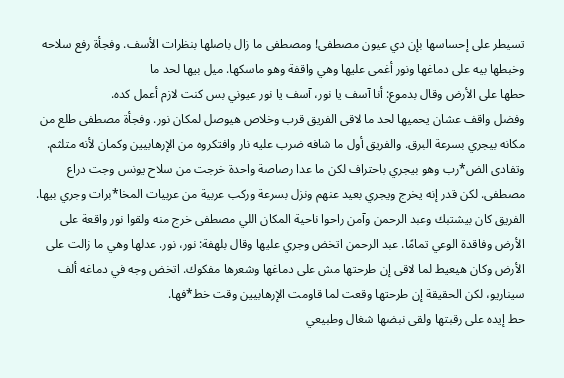تسيطر على إحساسها بإن دي عيون مصطفى! ومصطفى ما زال باصلها بنظرات الأسف. وفجأة رفع سلاحه وخبطها بيه على دماغها ونور أغمى عليها وهي واقفة وهو ماسكها. ميل بيها لحد ما
حطها على الأرض وقال بدموع: أنا آسف يا نور، آسف يا نور عيوني بس كنت لازم أعمل كده.
وفضل واقف عشان يحميها لحد ما لاقى الفريق قرب وخلاص هيوصل لمكان نور. وفجأة مصطفى طلع من مكانه بيجري بسرعة البرق. والفريق أول ما شافه ضرب عليه نار وافتكروه من الإرهابيين وكمان لأنه متلثم. وتفادى الض*رب وهو بيجري باحتراف لكن ما عدا رصاصة واحدة خرجت من سلاح يونس وجت دراع مصطفى. لكن قدر إنه يخرج ويجري بعيد عنهم ونزل بسرعة وركب عربية من عربيات المخا*برات وجري بيها.
الفريق كان بيشتبك وعبد الرحمن وآمن راحوا ناحية المكان اللي مصطفى خرج منه ولقوا نور واقعة على الأرض وفاقدة الوعي تمامًا. عبد الرحمن اتخض وجري عليها وقال بلهفة: نور، نور. عدلها وهي ما زالت على الأرض وكان هيعيط لما لاقى إن طرحتها مش على دماغها وشعرها مفكوك. اتخض وجه في دماغه ألف سيناريو، لكن الحقيقة إن طرحتها وقعت لما قاومت الإرهابيين وقت خط*فها.
حط إيده على رقبتها ولقى نبضها شغال وطبيعي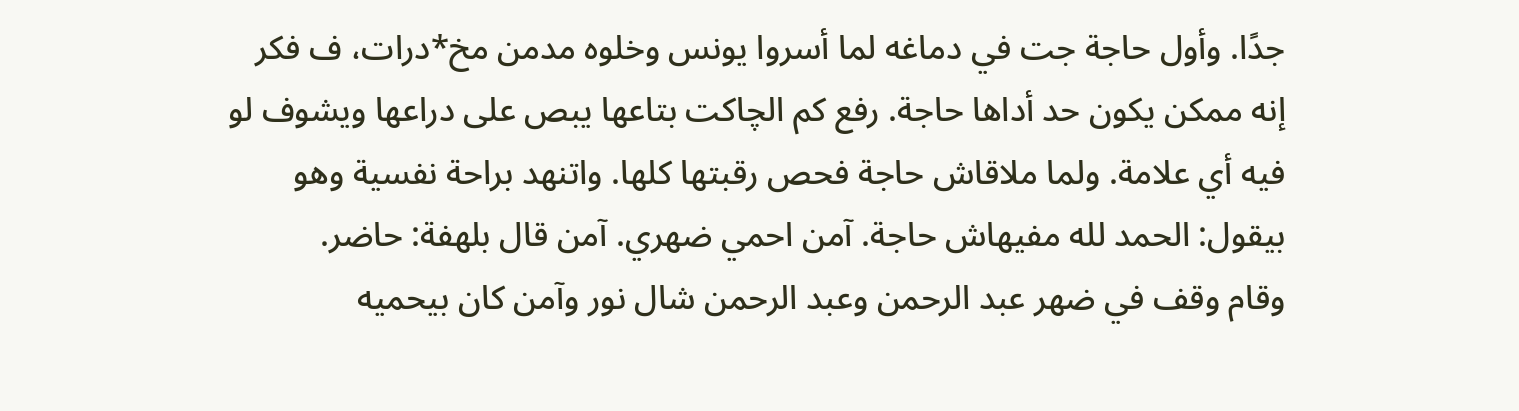جدًا. وأول حاجة جت في دماغه لما أسروا يونس وخلوه مدمن مخ*درات، ف فكر إنه ممكن يكون حد أداها حاجة. رفع كم الچاكت بتاعها يبص على دراعها ويشوف لو فيه أي علامة. ولما ملاقاش حاجة فحص رقبتها كلها. واتنهد براحة نفسية وهو بيقول: الحمد لله مفيهاش حاجة. آمن احمي ضهري. آمن قال بلهفة: حاضر.
وقام وقف في ضهر عبد الرحمن وعبد الرحمن شال نور وآمن كان بيحميه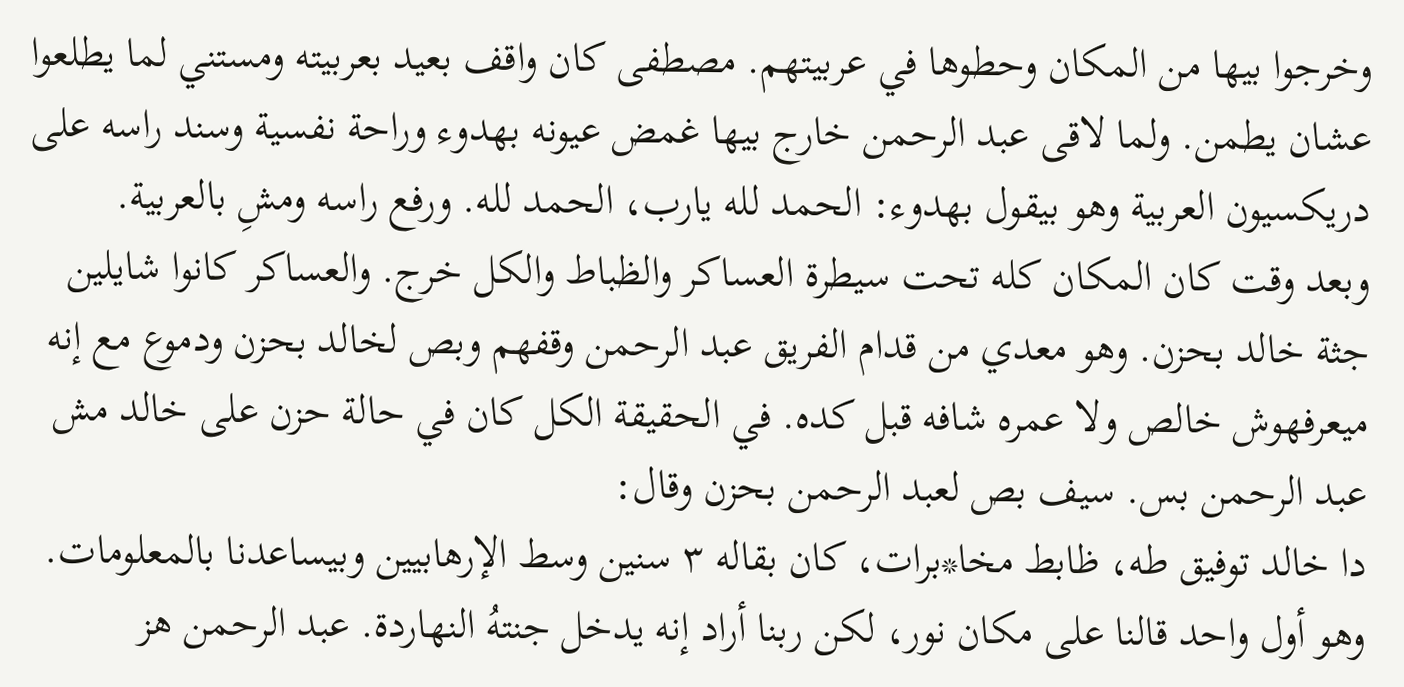وخرجوا بيها من المكان وحطوها في عربيتهم. مصطفى كان واقف بعيد بعربيته ومستني لما يطلعوا عشان يطمن. ولما لاقى عبد الرحمن خارج بيها غمض عيونه بهدوء وراحة نفسية وسند راسه على دريكسيون العربية وهو بيقول بهدوء: الحمد لله يارب، الحمد لله. ورفع راسه ومشِ بالعربية.
وبعد وقت كان المكان كله تحت سيطرة العساكر والظباط والكل خرج. والعساكر كانوا شايلين جثة خالد بحزن. وهو معدي من قدام الفريق عبد الرحمن وقفهم وبص لخالد بحزن ودموع مع إنه ميعرفهوش خالص ولا عمره شافه قبل كده. في الحقيقة الكل كان في حالة حزن على خالد مش عبد الرحمن بس. سيف بص لعبد الرحمن بحزن وقال:
دا خالد توفيق طه، ظابط مخا*برات، كان بقاله ٣ سنين وسط الإرهابيين وبيساعدنا بالمعلومات. وهو أول واحد قالنا على مكان نور، لكن ربنا أراد إنه يدخل جنتهُ النهاردة. عبد الرحمن هز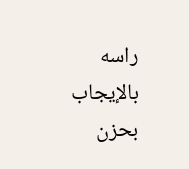راسه بالإيجاب بحزن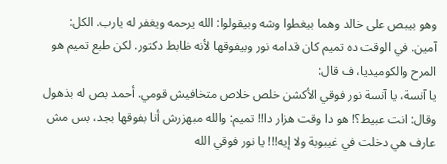وهو بيبص على خالد وهما بيغطوا وشه وبيقولوا: الله يرحمه ويغفر له يارب. الكل: آمين. في الوقت ده تميم كان قدامه نور وبيفوقها لأنه ظابط دكتور. لكن طبع تميم هو المرح والكوميديا، ف قال:
يا آنسة، يا آنسة نور فوقي الأكشن خلص خلاص متخافيش قومي. أحمد بص له بذهول وقال: انت عبيط؟! هو دا وقت هزار دا!! تميم: والله مبهزرش أنا بفوقها بجد، بس مش عارف هي دخلت في غيبوبة ولا إيه!!! يا نور فوقي الله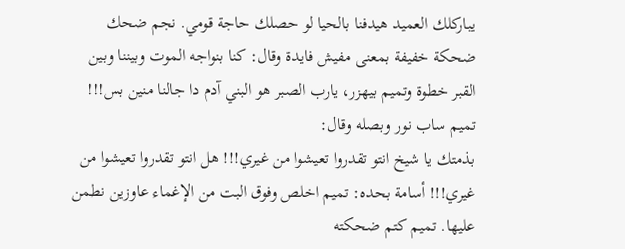يباركلك العميد هيدفنا بالحيا لو حصلك حاجة قومي. نجم ضحك ضحكة خفيفة بمعنى مفيش فايدة وقال: كنا بنواجه الموت وبيننا وبين القبر خطوة وتميم بيهزر، يارب الصبر هو البني آدم دا جالنا منين بس!!! تميم ساب نور وبصله وقال:
بذمتك يا شيخ انتو تقدروا تعيشوا من غيري!!! هل انتو تقدروا تعيشوا من غيري!!! أسامة بحده: تميم اخلص وفوق البت من الإغماء عاوزين نطمن عليها. تميم كتم ضحكته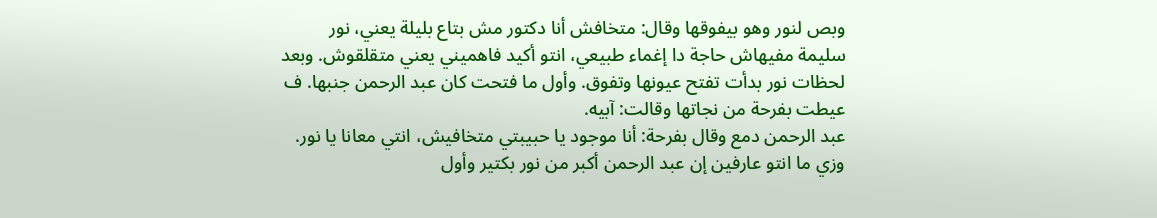وبص لنور وهو بيفوقها وقال: متخافش أنا دكتور مش بتاع بليلة يعني، نور سليمة مفيهاش حاجة دا إغماء طبيعي، انتو أكيد فاهميني يعني متقلقوش. وبعد لحظات نور بدأت تفتح عيونها وتفوق. وأول ما فتحت كان عبد الرحمن جنبها. ف عيطت بفرحة من نجاتها وقالت: آبيه.
عبد الرحمن دمع وقال بفرحة: أنا موجود يا حبيبتي متخافيش، انتي معانا يا نور. وزي ما انتو عارفين إن عبد الرحمن أكبر من نور بكتير وأول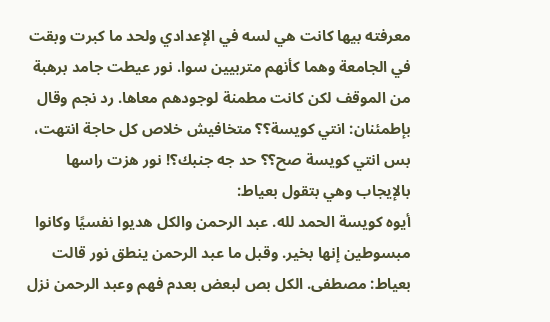معرفته بيها كانت هي لسه في الإعدادي ولحد ما كبرت وبقت في الجامعة وهما كأنهم متربيين سوا. نور عيطت جامد برهبة من الموقف لكن كانت مطمنة لوجودهم معاها. رد نجم وقال بإطمئنان: انتي كويسة؟؟ متخافيش خلاص كل حاجة انتهت، بس انتي كويسة صح؟؟ حد جه جنبك؟! نور هزت راسها بالإيجاب وهي بتقول بعياط:
أيوه كويسة الحمد لله. عبد الرحمن والكل هديوا نفسيًا وكانوا مبسوطين إنها بخير. وقبل ما عبد الرحمن ينطق نور قالت بعياط: مصطفى. الكل بص لبعض بعدم فهم وعبد الرحمن نزل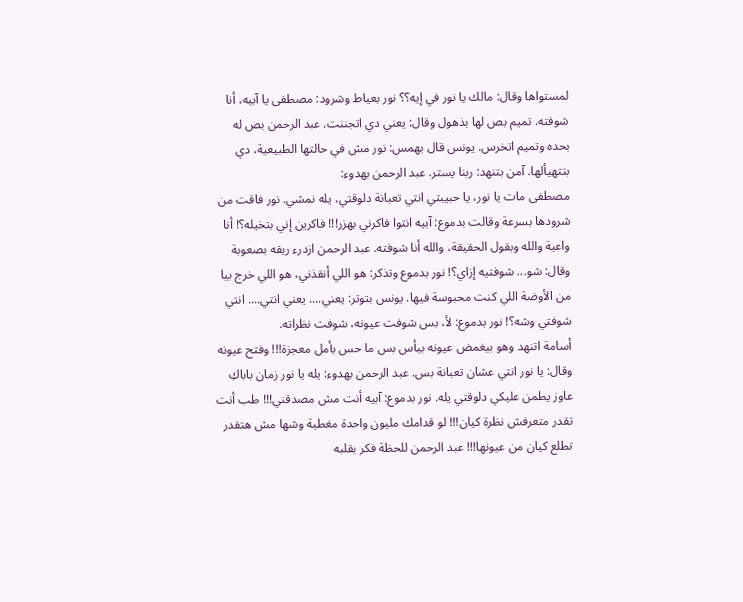لمستواها وقال: مالك يا نور في إيه؟؟ نور بعياط وشرود: مصطفى يا آبيه، أنا شوفته. تميم بص لها بذهول وقال: يعني دي اتجننت. عبد الرحمن بص له بحده وتميم اتخرس. يونس قال بهمس: نور مش في حالتها الطبيعية، دي بتتهيألها. آمن بتنهد: ربنا يستر. عبد الرحمن بهدوء:
مصطفى مات يا نور، يا حبيبتي انتي تعبانة دلوقتي، يله نمشي. نور فاقت من شرودها بسرعة وقالت بدموع: آبيه انتوا فاكرني بهزر!!! فاكرين إني بتخيله؟! أنا واعية والله وبقول الحقيقة، والله أنا شوفته. عبد الرحمن ازدرء ريقه بصعوبة وقال: شو... شوفتيه إزاي؟! نور بدموع وتذكر: هو اللي أنقذني، هو اللي خرج بيا من الأوضة اللي كنت محبوسة فيها. يونس بتوتر: يعني.... يعني انتي.... انتي شوفتي وشه؟! نور بدموع: لأ، بس شوفت عيونه، شوفت نظراته.
أسامة اتنهد وهو بيغمض عيونه بيأس بس ما حس بأمل معجزة!!! وفتح عيونه وقال: يا نور انتي عشان تعبانة بس. عبد الرحمن بهدوء: يله يا نور زمان باباكِ عاوز يطمن عليكي دلوقتي يله. نور بدموع: آبيه أنت مش مصدقني!!! طب أنت تقدر متعرفش نظرة كيان!!! لو قدامك مليون واحدة مغطية وشها مش هتقدر تطلع كيان من عيونها!!! عبد الرحمن للحظة فكر بقلبه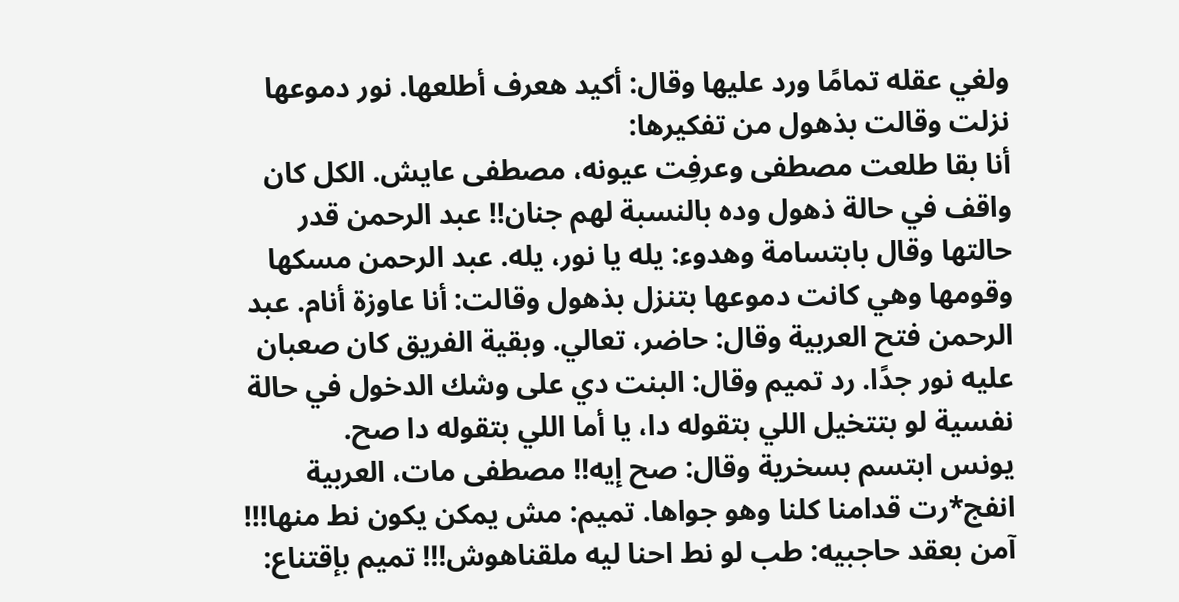ولغي عقله تمامًا ورد عليها وقال: أكيد هعرف أطلعها. نور دموعها نزلت وقالت بذهول من تفكيرها:
أنا بقا طلعت مصطفى وعرفِت عيونه، مصطفى عايش. الكل كان واقف في حالة ذهول وده بالنسبة لهم جنان!! عبد الرحمن قدر حالتها وقال بابتسامة وهدوء: يله يا نور، يله. عبد الرحمن مسكها وقومها وهي كانت دموعها بتنزل بذهول وقالت: أنا عاوزة أنام. عبد الرحمن فتح العربية وقال: حاضر، تعالي. وبقية الفريق كان صعبان عليه نور جدًا. رد تميم وقال: البنت دي على وشك الدخول في حالة نفسية لو بتتخيل اللي بتقوله دا، يا أما اللي بتقوله دا صح.
يونس ابتسم بسخرية وقال: صح إيه!! مصطفى مات، العربية انفج*رت قدامنا كلنا وهو جواها. تميم: مش يمكن يكون نط منها!!! آمن بعقد حاجبيه: طب لو نط احنا ليه ملقناهوش!!! تميم بإقتناع: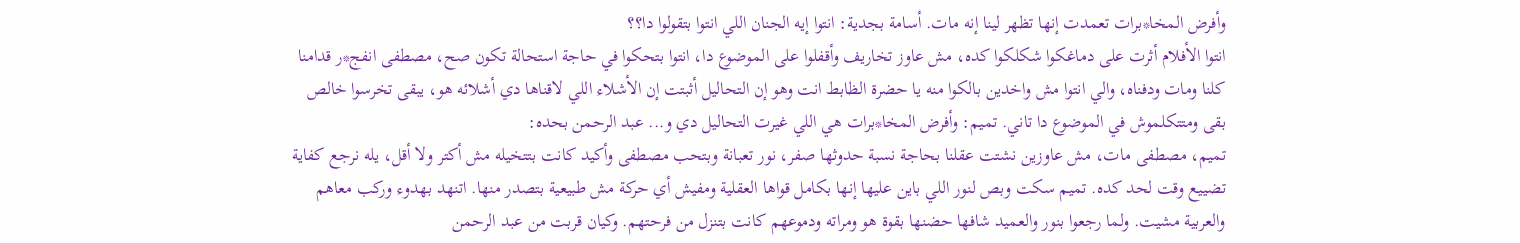وأفرض المخا*برات تعمدت إنها تظهر لينا إنه مات. أسامة بجدية: انتوا إيه الجنان اللي انتوا بتقولوا دا؟؟
انتوا الأفلام أثرت على دماغكوا شكلكوا كده، مش عاوز تخاريف وأقفلوا على الموضوع دا، انتوا بتحكوا في حاجة استحالة تكون صح، مصطفى انفج*ر قدامنا كلنا ومات ودفناه، والي انتوا مش واخدين بالكوا منه يا حضرة الظابط انت وهو إن التحاليل أثبتت إن الأشلاء اللي لاقناها دي أشلائه هو، يبقى تخرسوا خالص بقى ومتتكلموش في الموضوع دا تاني. تميم: وأفرض المخا*برات هي اللي غيرت التحاليل دي و... عبد الرحمن بحده:
تميم، مصطفى مات، مش عاوزين نشتت عقلنا بحاجة نسبة حدوثها صفر، نور تعبانة وبتحب مصطفى وأكيد كانت بتتخيله مش أكتر ولا أقل، يله نرجع كفاية تضييع وقت لحد كده. تميم سكت وبص لنور اللي باين عليها إنها بكامل قواها العقلية ومفيش أي حركة مش طبيعية بتصدر منها. اتنهد بهدوء وركب معاهم والعربية مشيت. ولما رجعوا بنور والعميد شافها حضنها بقوة هو ومراته ودموعهم كانت بتنزل من فرحتهم. وكيان قربت من عبد الرحمن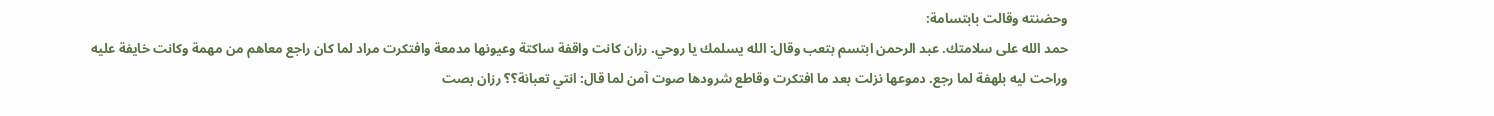وحضنته وقالت بابتسامة:
حمد الله على سلامتك. عبد الرحمن ابتسم بتعب وقال: الله يسلمك يا روحي. رزان كانت واقفة ساكتة وعيونها مدمعة وافتكرت مراد لما كان راجع معاهم من مهمة وكانت خايفة عليه وراحت ليه بلهفة لما رجع. دموعها نزلت بعد ما افتكرت وقاطع شرودها صوت آمن لما قال: انتي تعبانة؟؟ رزان بصت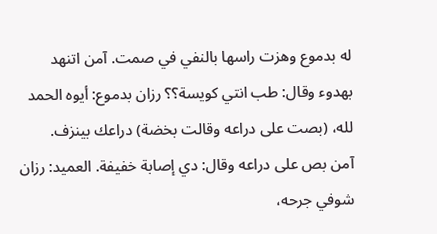له بدموع وهزت راسها بالنفي في صمت. آمن اتنهد بهدوء وقال: طب انتي كويسة؟؟ رزان بدموع: أيوه الحمد لله، (بصت على دراعه وقالت بخضة) دراعك بينزف.
آمن بص على دراعه وقال: دي إصابة خفيفة. العميد: رزان شوفي جرحه،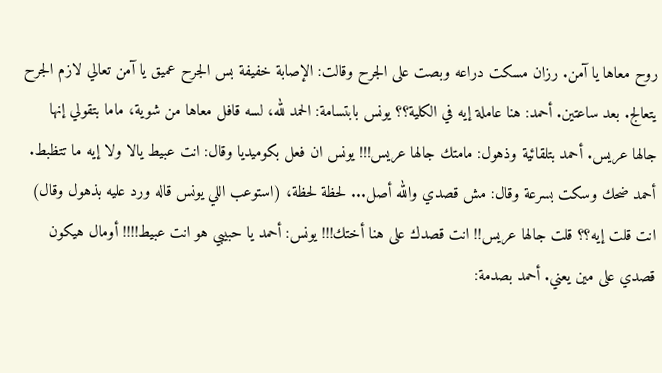روح معاها يا آمن. رزان مسكت دراعه وبصت على الجرح وقالت: الإصابة خفيفة بس الجرح عميق يا آمن تعالي لازم الجرح يتعالج. بعد ساعتين. أحمد: هنا عاملة إيه في الكلية؟؟ يونس بابتسامة: الحمد لله، لسه قافل معاها من شوية، ماما بتقولي إنها جالها عريس. أحمد بتلقائية وذهول: مامتك جالها عريس!!! يونس ان فعل بكوميديا وقال: انت عبيط يالا ولا إيه ما تتظبط.
أحمد ضحك وسكت بسرعة وقال: مش قصدي والله أصل... لحظة لحظة، (استوعب اللي يونس قاله ورد عليه بذهول وقال) انت قلت إيه؟؟ قلت جالها عريس!! انت قصدك على هنا أختك!!! يونس: أحمد يا حبيبي هو انت عبيط!!!! أومال هيكون قصدي على مين يعني. أحمد بصدمة: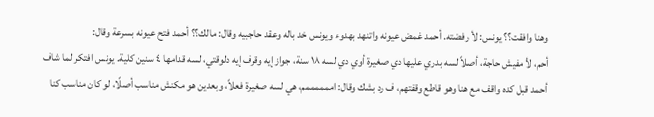وهنا وافقت؟؟ يونس: لأ رفضته. أحمد غمض عيونه واتنهد بهدوء ويونس خد باله وعقد حاجبيه وقال: مالك؟؟ أحمد فتح عيونه بسرعة وقال:
أحم، لأ مفيش حاجة، أصلاً لسه بدري عليها دي صغيرة أوي دي لسه ١٨ سنة، جواز إيه وقرف إيه دلوقتي، لسه قدامها ٤ سنين كلية. يونس افتكر لما شاف أحمد قبل كده واقف مع هنا وهو قاطع وقفتهم، ف رد بشك وقال: اممممممم، هي لسه صغيرة فعلاً، وبعدين هو مكنش مناسب أصلًا، لو كان مناسب كنا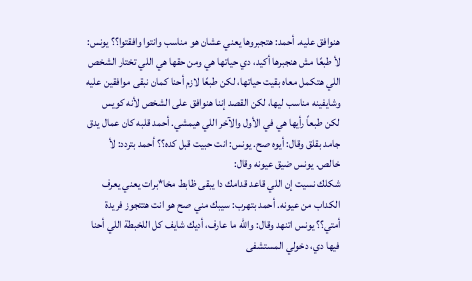هنوافق عليه. أحمد: هتجبروها يعني عشان هو مناسب وانتوا وافقتوا؟؟ يونس:
لأ طبعًا مش هنجبرها أكيد، دي حياتها هي ومن حقها هي اللي تختار الشخص اللي هتكمل معاه بقيت حياتها، لكن طبعًا لازم أحنا كمان نبقى موافقين عليه وشايفينه مناسب ليها، لكن القصد إننا هنوافق على الشخص لأنه كويس لكن طبعاً رأيها هي في الأول والآخر اللي هيمشي. أحمد قلبه كان عمال يدق جامد بقلق وقال: أيوه صح. يونس: انت حبيت قبل كده؟؟ أحمد بتردد: لأ خالص. يونس ضيق عيونه وقال:
شكلك نسيت إن اللي قاعد قدامك دا يبقى ظابط مخا*برات يعني يعرف الكداب من عيونه. أحمد بتهرب: سيبك مني صح هو انت هتتجوز فريدة أمتي؟؟ يونس اتنهد وقال: والله ما عارف، أديك شايف كل اللخبطة اللي أحنا فيها دي، دخولي المستشفى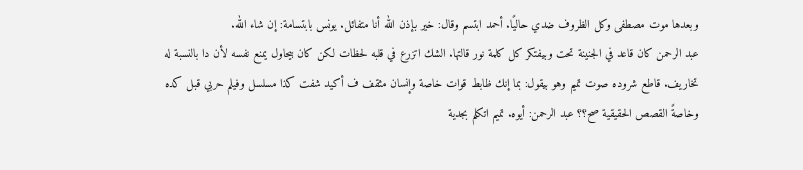وبعدها موت مصطفى وكل الظروف ضدي حاليًا. أحمد ابتسم وقال: خير بإذن الله أنا متفائل. يونس بابتسامة: إن شاء الله.
عبد الرحمن كان قاعد في الجنينة تحت وبيفتكر كل كلمة نور قالتها. الشك اتزرع في قلبه لحظات لكن كان بيحاول يمنع نفسه لأن دا بالنسبة له تخاريف. قاطع شروده صوت تميم وهو بيقول: بما إنك ظابط قوات خاصة وإنسان مثقف ف أكيد شفت كذا مسلسل وفيلم حربي قبل كده وخاصةً القصص الحقيقية صح؟؟ عبد الرحمن: أيوه. تميم اتكلم بجدية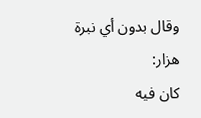وقال بدون أي نبرة هزار:
كان فيه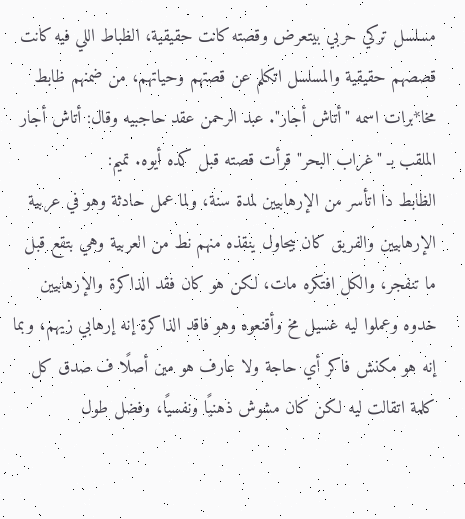مسلسل تركي حربي بيتعرض وقصته كانت حقيقية، الظباط اللي فيه كانت قصصهم حقيقية والمسلسل اتكلم عن قصتهم وحياتهم، من ضمنهم ظابط مخا*برات اسمه "أتاش أجار". عبد الرحمن عقد حاجبيه وقال: أتاش أجار الملقب بـ "غراب البحر" قرأت قصته قبل كده أيوه. تميم:
الظابط دا اتأسر من الإرهابيين لمدة سنة، ولما عمل حادثة وهو في عربية الإرهابيين والفريق كان بيحاول ينقذه منهم نط من العربية وهي بتقع قبل ما تنفجر، والكل افتكره مات، لكن هو كان فقد الذاكرة والإرهابيين خدوه وعملوا ليه غسيل مخ وأقنعوه وهو فاقد الذاكرة إنه إرهابي زيهم، وبما إنه هو مكنش فاكر أي حاجة ولا عارف هو مين أصلًا ف صدق كل كلمة اتقالت ليه لكن كان مشوش ذهنيًا ونفسيًا، وفضل طول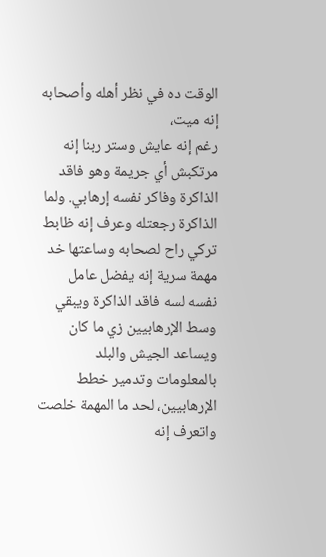الوقت ده في نظر أهله وأصحابه إنه ميت،
رغم إنه عايش وستر ربنا إنه مرتكبش أي جريمة وهو فاقد الذاكرة وفاكر نفسه إرهابي. ولما الذاكرة رجعتله وعرف إنه ظابط تركي راح لصحابه وساعتها خد مهمة سرية إنه يفضل عامل نفسه لسه فاقد الذاكرة ويبقي وسط الإرهابيين زي ما كان ويساعد الجيش والبلد بالمعلومات وتدمير خطط الإرهابيين، لحد ما المهمة خلصت واتعرف إنه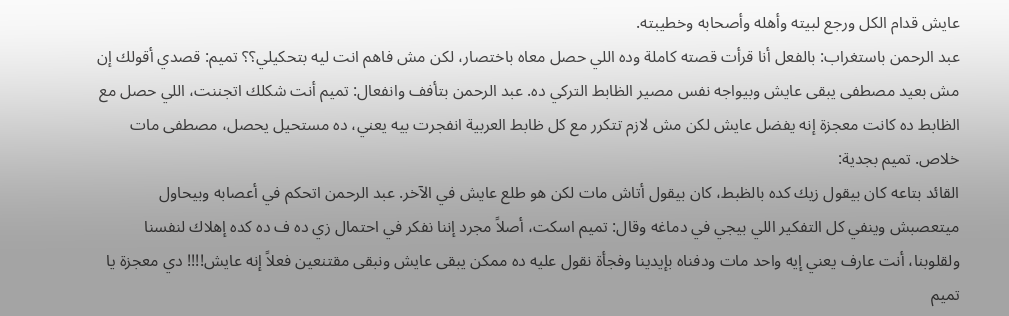عايش قدام الكل ورجع لبيته وأهله وأصحابه وخطيبته.
عبد الرحمن باستغراب: بالفعل أنا قرأت قصته كاملة وده اللي حصل معاه باختصار، لكن مش فاهم انت ليه بتحكيلي؟؟ تميم: قصدي أقولك إن مش بعيد مصطفى يبقى عايش وبيواجه نفس مصير الظابط التركي ده. عبد الرحمن بتأفف وانفعال: تميم أنت شكلك اتجننت، اللي حصل مع الظابط ده كانت معجزة إنه يفضل عايش لكن مش لازم تتكرر مع كل ظابط العربية انفجرت بيه يعني، ده مستحيل يحصل، مصطفى مات خلاص. تميم بجدية:
القائد بتاعه كان بيقول زيك كده بالظبط، كان بيقول أتاش مات لكن هو طلع عايش في الآخر. عبد الرحمن اتحكم في أعصابه وبيحاول ميتعصبش وينفي كل التفكير اللي بيجي في دماغه وقال: تميم اسكت، أصلاً مجرد إننا نفكر في احتمال زي ده ف ده كده إهلاك لنفسنا ولقلوبنا، أنت عارف يعني إيه واحد مات ودفناه بإيدينا وفجأة نقول عليه ده ممكن يبقى عايش ونبقى مقتنعين فعلاً إنه عايش!!!! دي معجزة يا تميم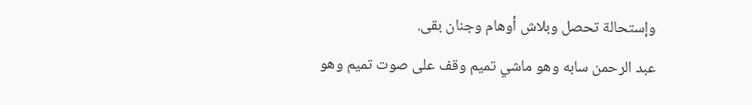وإستحالة تحصل وبلاش أوهام وجنان بقى.
عبد الرحمن سابه وهو ماشي تميم وقف على صوت تميم وهو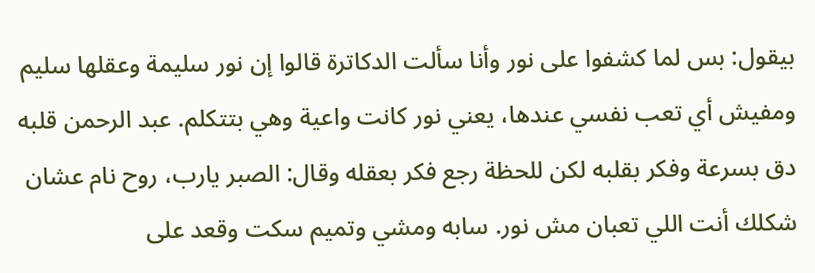بيقول: بس لما كشفوا على نور وأنا سألت الدكاترة قالوا إن نور سليمة وعقلها سليم ومفيش أي تعب نفسي عندها، يعني نور كانت واعية وهي بتتكلم. عبد الرحمن قلبه دق بسرعة وفكر بقلبه لكن للحظة رجع فكر بعقله وقال: الصبر يارب، روح نام عشان شكلك أنت اللي تعبان مش نور. سابه ومشي وتميم سكت وقعد على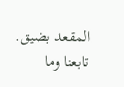المقعد بضيق.
تابعنا وما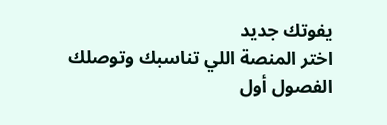يفوتك جديد
اختر المنصة اللي تناسبك وتوصلك الفصول أول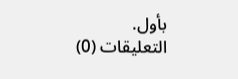بأول.
التعليقات (0)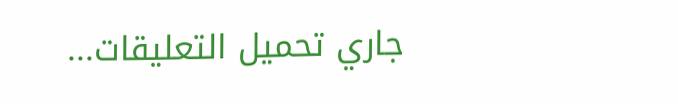جاري تحميل التعليقات...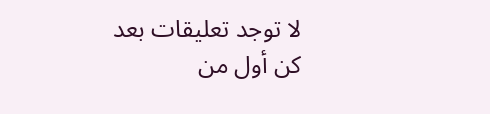لا توجد تعليقات بعد
كن أول من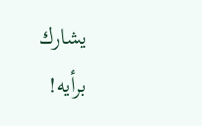يشارك برأيه!